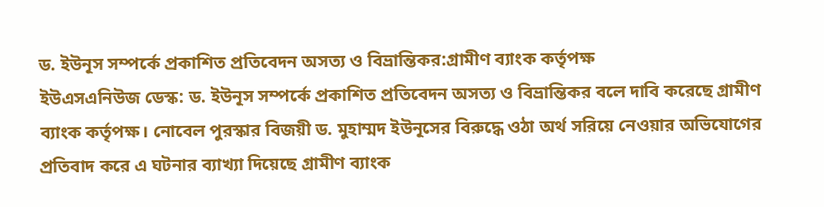ড. ইউনূস সম্পর্কে প্রকাশিত প্রতিবেদন অসত্য ও বিভ্রান্তিকর:গ্রামীণ ব্যাংক কর্তৃপক্ষ
ইউএসএনিউজ ডেস্ক: ড. ইউনূস সম্পর্কে প্রকাশিত প্রতিবেদন অসত্য ও বিভ্রান্তিকর বলে দাবি করেছে গ্রামীণ ব্যাংক কর্তৃপক্ষ। নোবেল পুরস্কার বিজয়ী ড. মুহাম্মদ ইউনূসের বিরুদ্ধে ওঠা অর্থ সরিয়ে নেওয়ার অভিযোগের প্রতিবাদ করে এ ঘটনার ব্যাখ্যা দিয়েছে গ্রামীণ ব্যাংক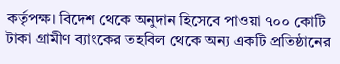কর্তৃপক্ষ। বিদেশ থেকে অনুদান হিসেবে পাওয়া ৭০০ কোটি টাকা গ্রামীণ ব্যাংকের তহবিল থেকে অন্য একটি প্রতিষ্ঠানের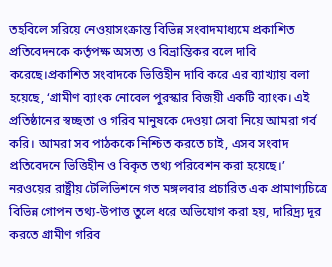তহবিলে সরিয়ে নেওয়াসংক্রান্ত বিভিন্ন সংবাদমাধ্যমে প্রকাশিত প্রতিবেদনকে কর্তৃপক্ষ অসত্য ও বিভ্রান্তিকর বলে দাবি করেছে।প্রকাশিত সংবাদকে ভিত্তিহীন দাবি করে এর ব্যাখ্যায় বলা হয়েছে, ‘গ্রামীণ ব্যাংক নোবেল পুরস্কার বিজয়ী একটি ব্যাংক। এই প্রতিষ্ঠানের স্বচ্ছতা ও গরিব মানুষকে দেওয়া সেবা নিয়ে আমরা গর্ব করি। আমরা সব পাঠককে নিশ্চিত করতে চাই, এসব সংবাদ প্রতিবেদনে ভিত্তিহীন ও বিকৃত তথ্য পরিবেশন করা হয়েছে।’
নরওয়ের রাষ্ট্রীয় টেলিভিশনে গত মঙ্গলবার প্রচারিত এক প্রামাণ্যচিত্রে বিভিন্ন গোপন তথ্য-উপাত্ত তুলে ধরে অভিযোগ করা হয়, দারিদ্র্য দূর করতে গ্রামীণ গরিব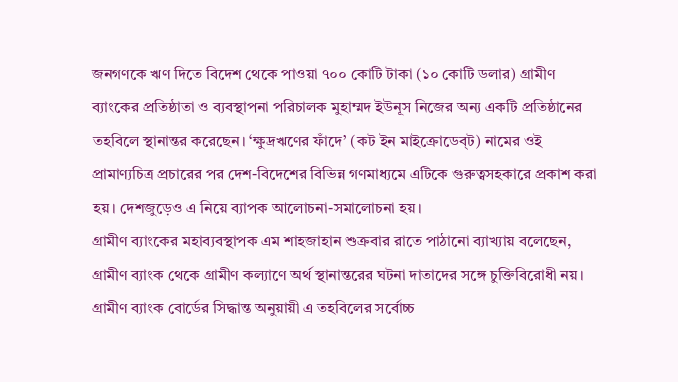জনগণকে ঋণ দিতে বিদেশ থেকে পাওয়া ৭০০ কোটি টাকা (১০ কোটি ডলার) গ্রামীণ ব্যাংকের প্রতিষ্ঠাতা ও ব্যবস্থাপনা পরিচালক মুহাম্মদ ইউনূস নিজের অন্য একটি প্রতিষ্ঠানের তহবিলে স্থানান্তর করেছেন। ‘ক্ষুদ্রঋণের ফাঁদে’ (কট ইন মাইক্রোডেব্ট) নামের ওই প্রামাণ্যচিত্র প্রচারের পর দেশ-বিদেশের বিভিন্ন গণমাধ্যমে এটিকে গুরুত্বসহকারে প্রকাশ করা হয়। দেশজুড়েও এ নিয়ে ব্যাপক আলোচনা-সমালোচনা হয়।
গ্রামীণ ব্যাংকের মহাব্যবস্থাপক এম শাহজাহান শুক্রবার রাতে পাঠানো ব্যাখ্যায় বলেছেন, গ্রামীণ ব্যাংক থেকে গ্রামীণ কল্যাণে অর্থ স্থানান্তরের ঘটনা দাতাদের সঙ্গে চুক্তিবিরোধী নয়। গ্রামীণ ব্যাংক বোর্ডের সিদ্ধান্ত অনুয়ায়ী এ তহবিলের সর্বোচ্চ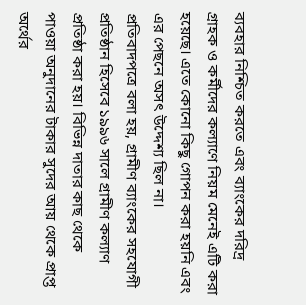ব্যবহার নিশ্চিত করতে এবং ব্যাংকের দরিদ্র গ্রাহক ও কর্মীদের কল্যাণে নিয়ম মেনেই এটি করা হয়েছে। এতে কোনো কিছু গোপন করা হয়নি এবং এর পেছনে অসৎ উদ্দেশ্য ছিল না।
প্রতিবাদপত্রে বলা হয়, গ্রামীণ ব্যাংকের সহযোগী প্রতিষ্ঠান হিসেবে ১৯৯৬ সালে গ্রামীণ কল্যাণ প্রতিষ্ঠা করা হয়। বিভিন্ন দাতার কাছ থেকে পাওয়া অনুদানের টাকার সুদের আয় থেকে প্রাপ্ত অর্থের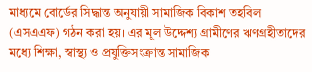মাধ্যমে বোর্ডের সিদ্ধান্ত অনুযায়ী সামাজিক বিকাশ তহবিল (এসএএফ) গঠন করা হয়। এর মূল উদ্দেশ্য গ্রামীণের ঋণগ্রহীতাদের মধ্যে শিক্ষা, স্বাস্থ্য ও প্রযুক্তিসংক্রান্ত সামাজিক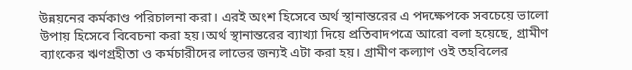উন্নয়নের কর্মকাণ্ড পরিচালনা করা। এরই অংশ হিসেবে অর্থ স্থানান্তরের এ পদক্ষেপকে সবচেয়ে ভালো উপায় হিসেবে বিবেচনা করা হয়।অর্থ স্থানান্তরের ব্যাখ্যা দিয়ে প্রতিবাদপত্রে আরো বলা হয়েছে, গ্রামীণ ব্যাংকের ঋণগ্রহীতা ও কর্মচারীদের লাভের জন্যই এটা করা হয়। গ্রামীণ কল্যাণ ওই তহবিলের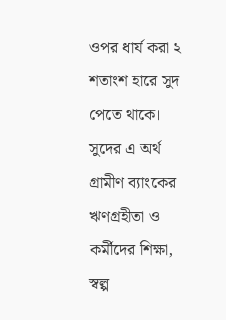ওপর ধার্য করা ২ শতাংশ হারে সুদ পেতে থাকে। সুদের এ অর্থ গ্রামীণ ব্যাংকের ঋণগ্রহীতা ও কর্মীদের শিক্ষা, স্বল্প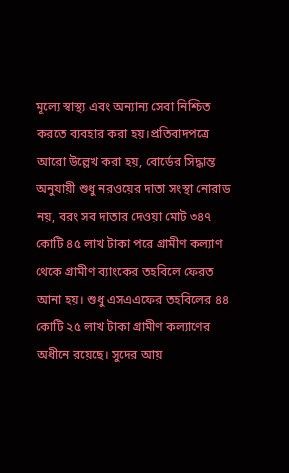মূল্যে স্বাস্থ্য এবং অন্যান্য সেবা নিশ্চিত করতে ব্যবহার করা হয়।প্রতিবাদপত্রে আরো উল্লেখ করা হয়, বোর্ডের সিদ্ধান্ত অনুযায়ী শুধু নরওয়ের দাতা সংস্থা নোরাড নয়, বরং সব দাতার দেওয়া মোট ৩৪৭ কোটি ৪৫ লাখ টাকা পরে গ্রামীণ কল্যাণ থেকে গ্রামীণ ব্যাংকের তহবিলে ফেরত আনা হয়। শুধু এসএএফের তহবিলের ৪৪ কোটি ২৫ লাখ টাকা গ্রামীণ কল্যাণের অধীনে রয়েছে। সুদের আয়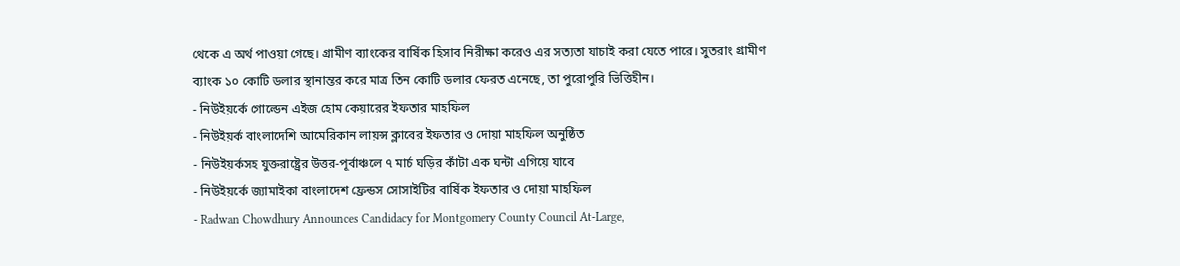থেকে এ অর্থ পাওয়া গেছে। গ্রামীণ ব্যাংকের বার্ষিক হিসাব নিরীক্ষা করেও এর সত্যতা যাচাই করা যেতে পারে। সুতরাং গ্রামীণ ব্যাংক ১০ কোটি ডলার স্থানান্তর করে মাত্র তিন কোটি ডলার ফেরত এনেছে, তা পুরোপুরি ভিত্তিহীন।
- নিউইয়র্কে গোল্ডেন এইজ হোম কেয়ারের ইফতার মাহফিল
- নিউইয়র্ক বাংলাদেশি আমেরিকান লায়ন্স ক্লাবের ইফতার ও দোয়া মাহফিল অনুষ্ঠিত
- নিউইয়র্কসহ যুক্তরাষ্ট্রের উত্তর-পূর্বাঞ্চলে ৭ মার্চ ঘড়ির কাঁটা এক ঘন্টা এগিয়ে যাবে
- নিউইয়র্কে জ্যামাইকা বাংলাদেশ ফ্রেন্ডস সোসাইটির বার্ষিক ইফতার ও দোয়া মাহফিল
- Radwan Chowdhury Announces Candidacy for Montgomery County Council At-Large,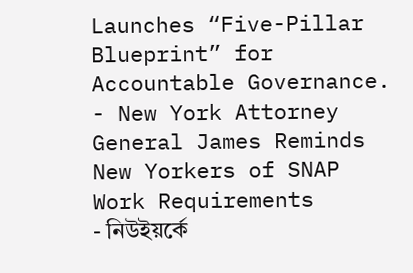Launches “Five-Pillar Blueprint” for Accountable Governance.
- New York Attorney General James Reminds New Yorkers of SNAP Work Requirements
- নিউইয়র্কে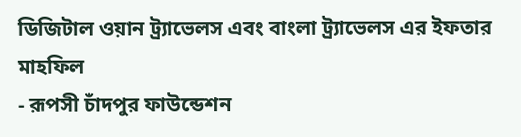ডিজিটাল ওয়ান ট্র্যাভেলস এবং বাংলা ট্র্যাভেলস এর ইফতার মাহফিল
- রূপসী চাঁদপুর ফাউন্ডেশন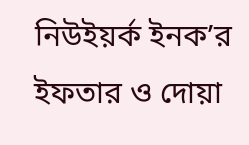নিউইয়র্ক ইনক’র ইফতার ও দোয়া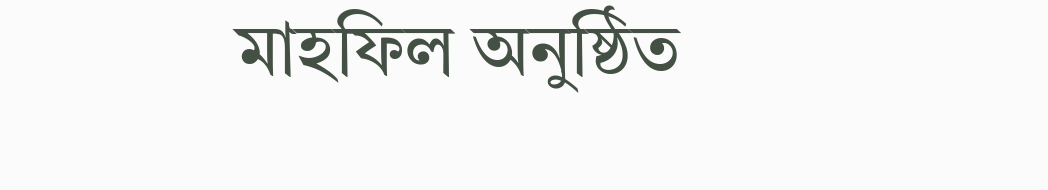মাহফিল অনুষ্ঠিত